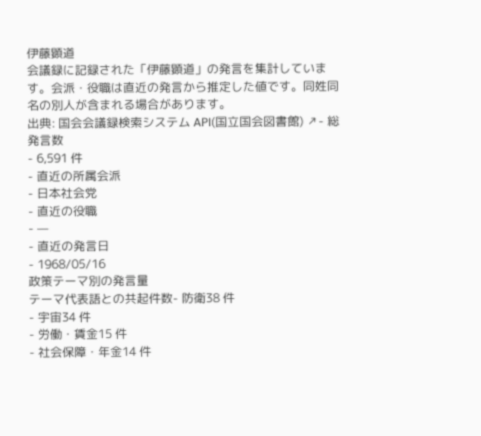伊藤顕道
会議録に記録された「伊藤顕道」の発言を集計しています。会派・役職は直近の発言から推定した値です。同姓同名の別人が含まれる場合があります。
出典: 国会会議録検索システム API(国立国会図書館) ↗- 総発言数
- 6,591 件
- 直近の所属会派
- 日本社会党
- 直近の役職
- —
- 直近の発言日
- 1968/05/16
政策テーマ別の発言量
テーマ代表語との共起件数- 防衛38 件
- 宇宙34 件
- 労働・賃金15 件
- 社会保障・年金14 件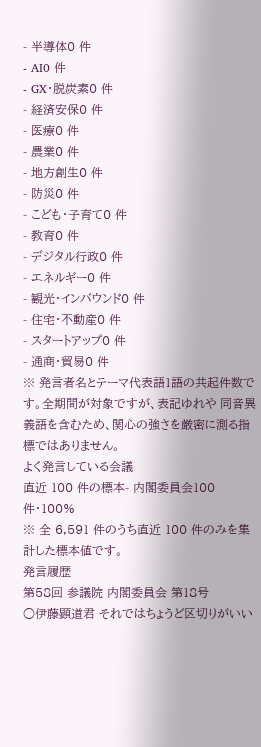- 半導体0 件
- AI0 件
- GX・脱炭素0 件
- 経済安保0 件
- 医療0 件
- 農業0 件
- 地方創生0 件
- 防災0 件
- こども・子育て0 件
- 教育0 件
- デジタル行政0 件
- エネルギー0 件
- 観光・インバウンド0 件
- 住宅・不動産0 件
- スタートアップ0 件
- 通商・貿易0 件
※ 発言者名とテーマ代表語1語の共起件数です。全期間が対象ですが、表記ゆれや 同音異義語を含むため、関心の強さを厳密に測る指標ではありません。
よく発言している会議
直近 100 件の標本- 内閣委員会100 件・100%
※ 全 6,591 件のうち直近 100 件のみを集計した標本値です。
発言履歴
第58回 参議院 内閣委員会 第18号
○伊藤顕道君 それではちょうど区切りがいい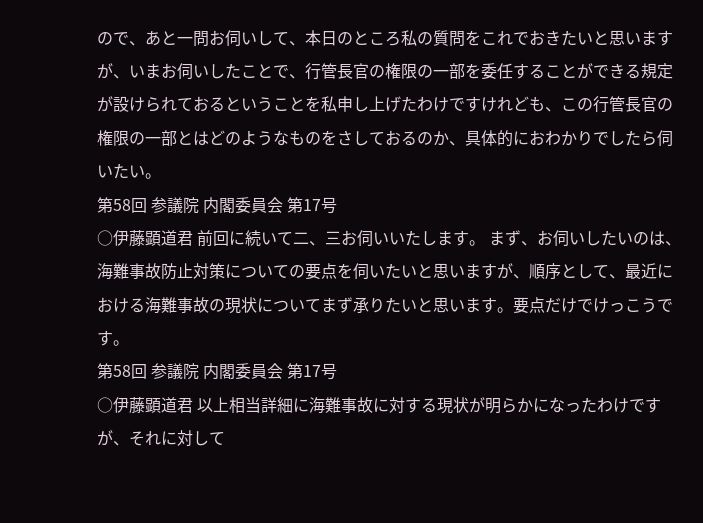ので、あと一問お伺いして、本日のところ私の質問をこれでおきたいと思いますが、いまお伺いしたことで、行管長官の権限の一部を委任することができる規定が設けられておるということを私申し上げたわけですけれども、この行管長官の権限の一部とはどのようなものをさしておるのか、具体的におわかりでしたら伺いたい。
第58回 参議院 内閣委員会 第17号
○伊藤顕道君 前回に続いて二、三お伺いいたします。 まず、お伺いしたいのは、海難事故防止対策についての要点を伺いたいと思いますが、順序として、最近における海難事故の現状についてまず承りたいと思います。要点だけでけっこうです。
第58回 参議院 内閣委員会 第17号
○伊藤顕道君 以上相当詳細に海難事故に対する現状が明らかになったわけですが、それに対して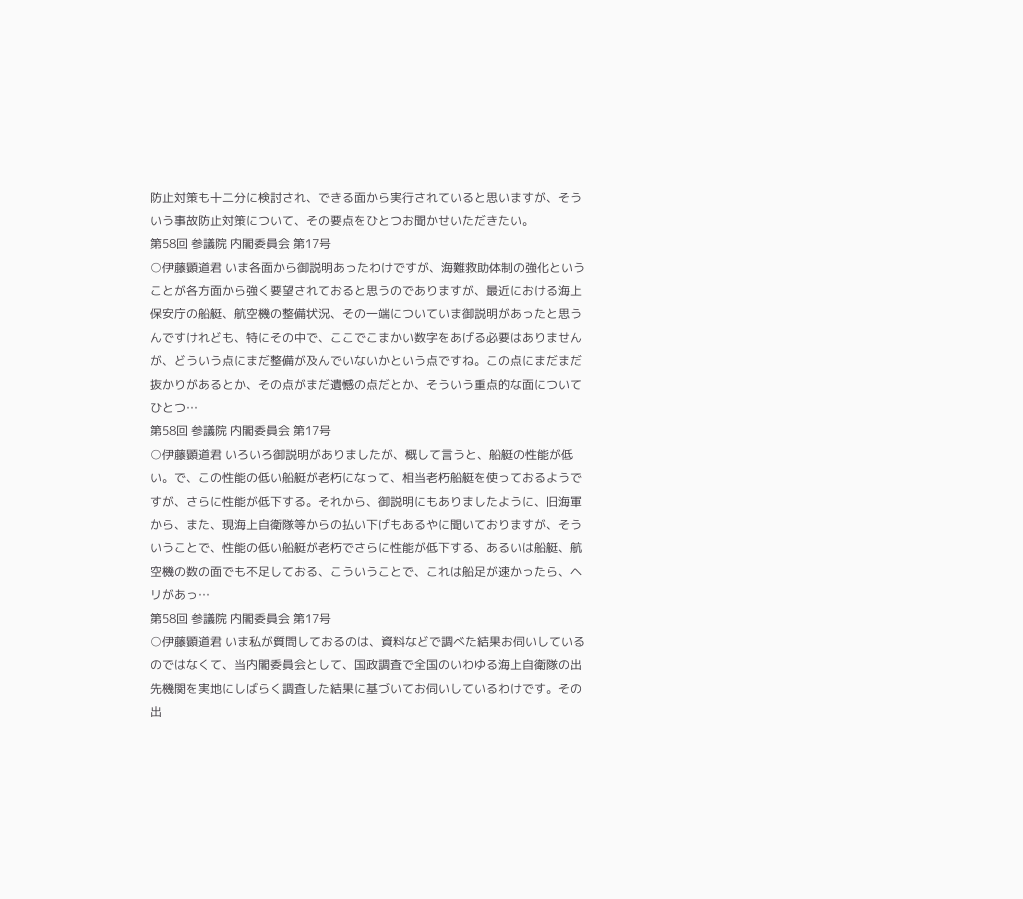防止対策も十二分に検討され、できる面から実行されていると思いますが、そういう事故防止対策について、その要点をひとつお聞かせいただきたい。
第58回 参議院 内閣委員会 第17号
○伊藤顕道君 いま各面から御説明あったわけですが、海難救助体制の強化ということが各方面から強く要望されておると思うのでありますが、最近における海上保安庁の船艇、航空機の整備状況、その一端についていま御説明があったと思うんですけれども、特にその中で、ここでこまかい数字をあげる必要はありませんが、どういう点にまだ整備が及んでいないかという点ですね。この点にまだまだ抜かりがあるとか、その点がまだ遺憾の点だとか、そういう重点的な面についてひとつ…
第58回 参議院 内閣委員会 第17号
○伊藤顕道君 いろいろ御説明がありましたが、概して言うと、船艇の性能が低い。で、この性能の低い船艇が老朽になって、相当老朽船艇を使っておるようですが、さらに性能が低下する。それから、御説明にもありましたように、旧海軍から、また、現海上自衛隊等からの払い下げもあるやに聞いておりますが、そういうことで、性能の低い船艇が老朽でさらに性能が低下する、あるいは船艇、航空機の数の面でも不足しておる、こういうことで、これは船足が速かったら、ヘリがあっ…
第58回 参議院 内閣委員会 第17号
○伊藤顕道君 いま私が質問しておるのは、資料などで調べた結果お伺いしているのではなくて、当内閣委員会として、国政調査で全国のいわゆる海上自衛隊の出先機関を実地にしばらく調査した結果に基づいてお伺いしているわけです。その出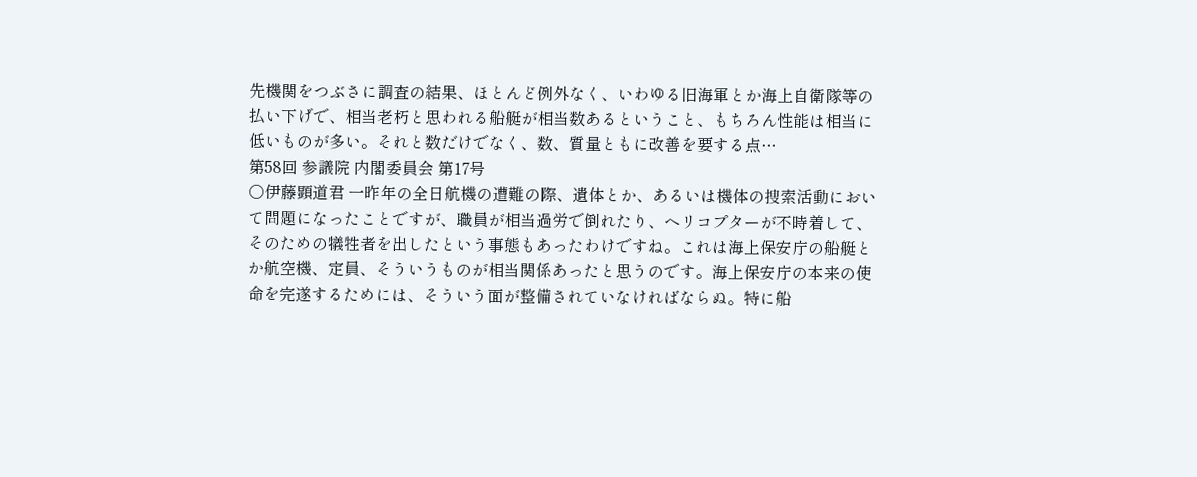先機関をつぶさに調査の結果、ほとんど例外なく、いわゆる旧海軍とか海上自衛隊等の払い下げで、相当老朽と思われる船艇が相当数あるということ、もちろん性能は相当に低いものが多い。それと数だけでなく、数、質量ともに改善を要する点…
第58回 参議院 内閣委員会 第17号
○伊藤顕道君 一昨年の全日航機の遭難の際、遺体とか、あるいは機体の捜索活動において問題になったことですが、職員が相当過労で倒れたり、ヘリコプターが不時着して、そのための犠牲者を出したという事態もあったわけですね。これは海上保安庁の船艇とか航空機、定員、そういうものが相当関係あったと思うのです。海上保安庁の本来の使命を完遂するためには、そういう面が整備されていなければならぬ。特に船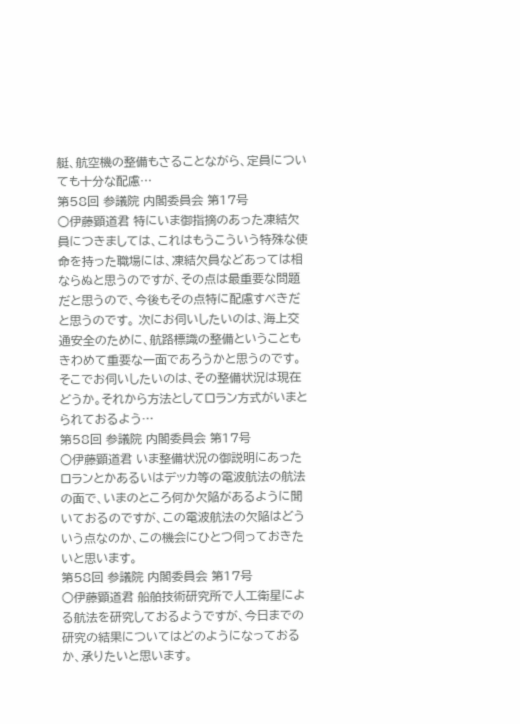艇、航空機の整備もさることながら、定員についても十分な配慮…
第58回 参議院 内閣委員会 第17号
○伊藤顕道君 特にいま御指摘のあった凍結欠員につきましては、これはもうこういう特殊な使命を持った職場には、凍結欠員などあっては相ならぬと思うのですが、その点は最重要な問題だと思うので、今後もその点特に配慮すべきだと思うのです。 次にお伺いしたいのは、海上交通安全のために、航路標識の整備ということもきわめて重要な一面であろうかと思うのです。そこでお伺いしたいのは、その整備状況は現在どうか。それから方法としてロラン方式がいまとられておるよう…
第58回 参議院 内閣委員会 第17号
○伊藤顕道君 いま整備状況の御説明にあったロランとかあるいはデッカ等の電波航法の航法の面で、いまのところ何か欠陥があるように聞いておるのですが、この電波航法の欠陥はどういう点なのか、この機会にひとつ伺っておきたいと思います。
第58回 参議院 内閣委員会 第17号
○伊藤顕道君 船舶技術研究所で人工衛星による航法を研究しておるようですが、今日までの研究の結果についてはどのようになっておるか、承りたいと思います。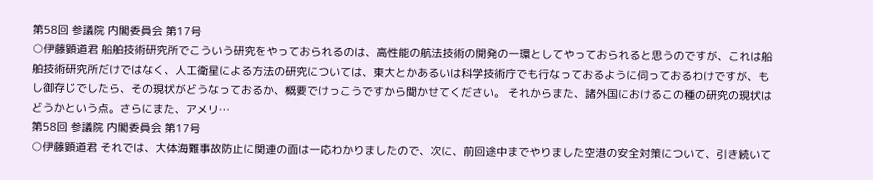第58回 参議院 内閣委員会 第17号
○伊藤顕道君 船舶技術研究所でこういう研究をやっておられるのは、高性能の航法技術の開発の一環としてやっておられると思うのですが、これは船舶技術研究所だけではなく、人工衛星による方法の研究については、東大とかあるいは科学技術庁でも行なっておるように伺っておるわけですが、もし御存じでしたら、その現状がどうなっておるか、概要でけっこうですから聞かせてください。 それからまた、諸外国におけるこの種の研究の現状はどうかという点。さらにまた、アメリ…
第58回 参議院 内閣委員会 第17号
○伊藤顕道君 それでは、大体海難事故防止に関連の面は一応わかりましたので、次に、前回途中までやりました空港の安全対策について、引き続いて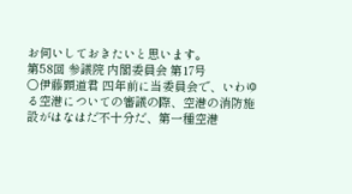お伺いしておきたいと思います。
第58回 参議院 内閣委員会 第17号
○伊藤顕道君 四年前に当委員会で、いわゆる空港についての審議の際、空港の消防施設がはなはだ不十分だ、第一種空港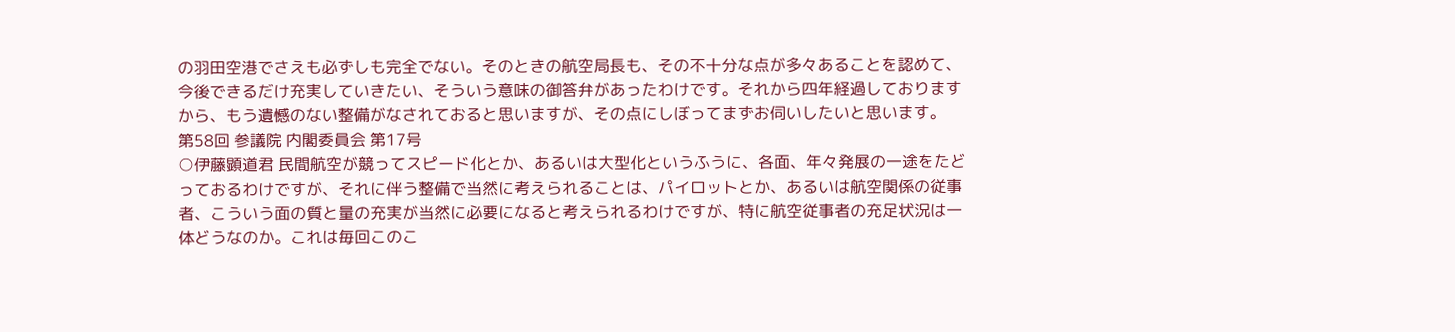の羽田空港でさえも必ずしも完全でない。そのときの航空局長も、その不十分な点が多々あることを認めて、今後できるだけ充実していきたい、そういう意味の御答弁があったわけです。それから四年経過しておりますから、もう遺憾のない整備がなされておると思いますが、その点にしぼってまずお伺いしたいと思います。
第58回 参議院 内閣委員会 第17号
○伊藤顕道君 民間航空が競ってスピード化とか、あるいは大型化というふうに、各面、年々発展の一途をたどっておるわけですが、それに伴う整備で当然に考えられることは、パイロットとか、あるいは航空関係の従事者、こういう面の質と量の充実が当然に必要になると考えられるわけですが、特に航空従事者の充足状況は一体どうなのか。これは毎回このこ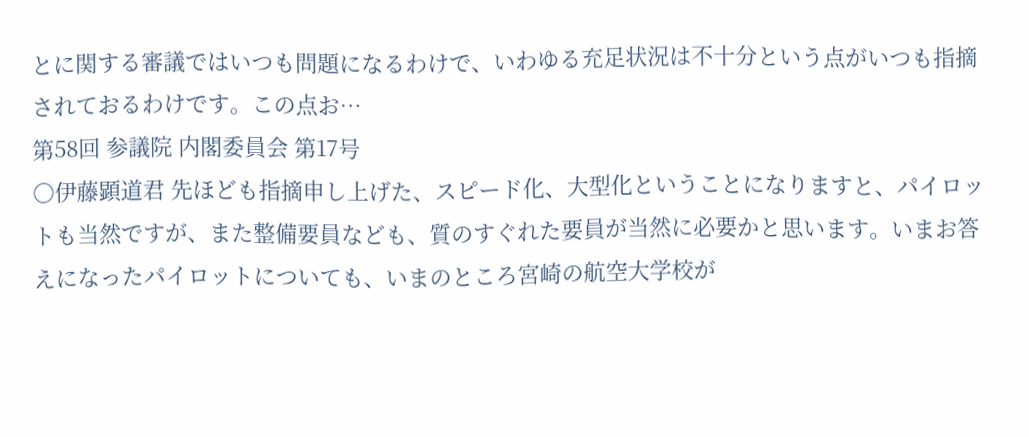とに関する審議ではいつも問題になるわけで、いわゆる充足状況は不十分という点がいつも指摘されておるわけです。この点お…
第58回 参議院 内閣委員会 第17号
○伊藤顕道君 先ほども指摘申し上げた、スピード化、大型化ということになりますと、パイロットも当然ですが、また整備要員なども、質のすぐれた要員が当然に必要かと思います。いまお答えになったパイロットについても、いまのところ宮崎の航空大学校が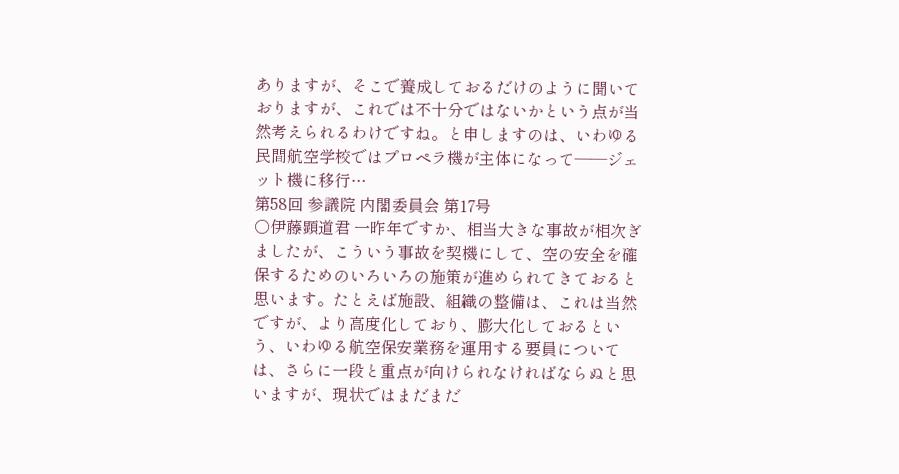ありますが、そこで養成しておるだけのように聞いておりますが、これでは不十分ではないかという点が当然考えられるわけですね。と申しますのは、いわゆる民間航空学校ではプロペラ機が主体になって——ジェット機に移行…
第58回 参議院 内閣委員会 第17号
○伊藤顕道君 一昨年ですか、相当大きな事故が相次ぎましたが、こういう事故を契機にして、空の安全を確保するためのいろいろの施策が進められてきておると思います。たとえば施設、組織の整備は、これは当然ですが、より高度化しており、膨大化しておるという、いわゆる航空保安業務を運用する要員については、さらに一段と重点が向けられなければならぬと思いますが、現状ではまだまだ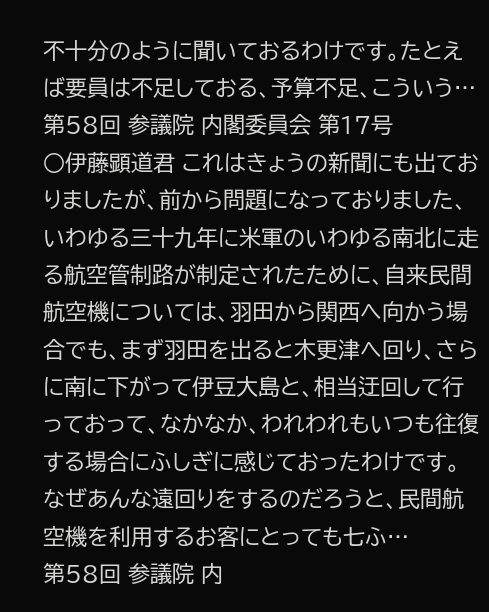不十分のように聞いておるわけです。たとえば要員は不足しておる、予算不足、こういう…
第58回 参議院 内閣委員会 第17号
○伊藤顕道君 これはきょうの新聞にも出ておりましたが、前から問題になっておりました、いわゆる三十九年に米軍のいわゆる南北に走る航空管制路が制定されたために、自来民間航空機については、羽田から関西へ向かう場合でも、まず羽田を出ると木更津へ回り、さらに南に下がって伊豆大島と、相当迂回して行っておって、なかなか、われわれもいつも往復する場合にふしぎに感じておったわけです。なぜあんな遠回りをするのだろうと、民間航空機を利用するお客にとっても七ふ…
第58回 参議院 内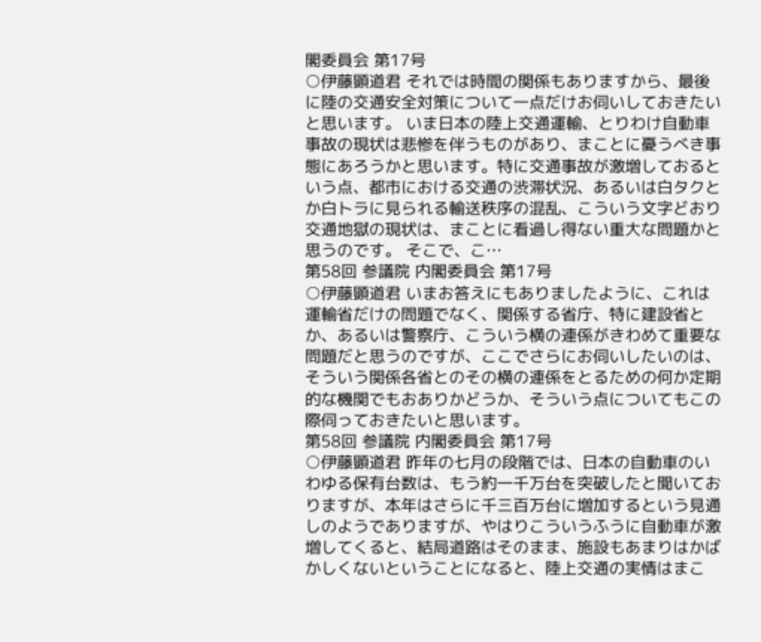閣委員会 第17号
○伊藤顕道君 それでは時間の関係もありますから、最後に陸の交通安全対策について一点だけお伺いしておきたいと思います。 いま日本の陸上交通運輸、とりわけ自動車事故の現状は悲惨を伴うものがあり、まことに憂うべき事態にあろうかと思います。特に交通事故が激増しておるという点、都市における交通の渋滞状況、あるいは白タクとか白トラに見られる輸送秩序の混乱、こういう文字どおり交通地獄の現状は、まことに看過し得ない重大な問題かと思うのです。 そこで、こ…
第58回 参議院 内閣委員会 第17号
○伊藤顕道君 いまお答えにもありましたように、これは運輸省だけの問題でなく、関係する省庁、特に建設省とか、あるいは警察庁、こういう横の連係がきわめて重要な問題だと思うのですが、ここでさらにお伺いしたいのは、そういう関係各省とのその横の連係をとるための何か定期的な機関でもおありかどうか、そういう点についてもこの際伺っておきたいと思います。
第58回 参議院 内閣委員会 第17号
○伊藤顕道君 昨年の七月の段階では、日本の自動車のいわゆる保有台数は、もう約一千万台を突破したと聞いておりますが、本年はさらに千三百万台に増加するという見通しのようでありますが、やはりこういうふうに自動車が激増してくると、結局道路はそのまま、施設もあまりはかばかしくないということになると、陸上交通の実情はまこ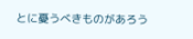とに憂うべきものがあろう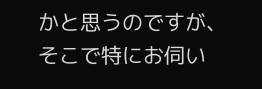かと思うのですが、そこで特にお伺い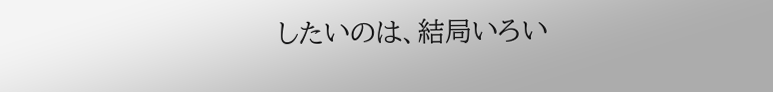したいのは、結局いろい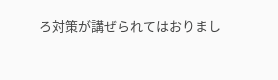ろ対策が講ぜられてはおりまし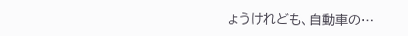ょうけれども、自動車の…